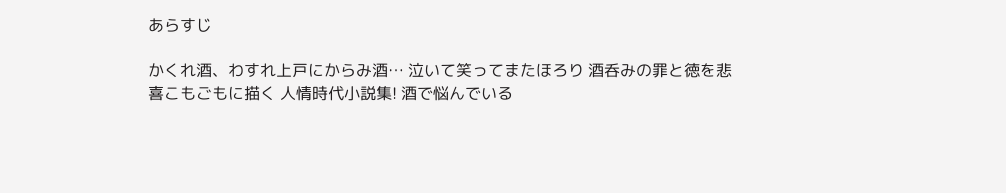あらすじ

かくれ酒、わすれ上戸にからみ酒… 泣いて笑ってまたほろり 酒呑みの罪と徳を悲喜こもごもに描く 人情時代小説集! 酒で悩んでいる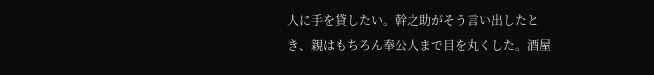人に手を貸したい。幹之助がそう言い出したとき、親はもちろん奉公人まで目を丸くした。酒屋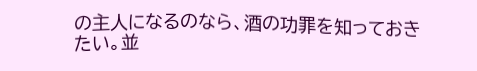の主人になるのなら、酒の功罪を知っておきたい。並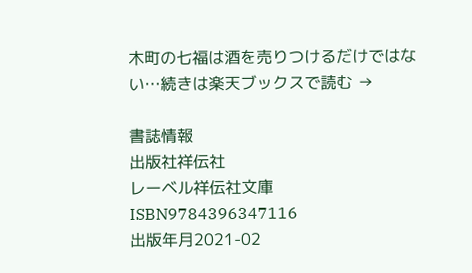木町の七福は酒を売りつけるだけではない…続きは楽天ブックスで読む →

書誌情報
出版社祥伝社
レーベル祥伝社文庫
ISBN9784396347116
出版年月2021-02